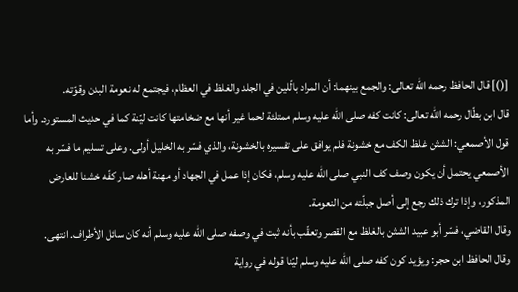[()] قال الحافظ رحمه الله تعالى: والجمع بينهما: أن المراد بالّلين في الجلد والغلظ في العظام، فيجتمع له نعومة البدن وقوّته.
قال ابن بطّال رحمه الله تعالى: كانت كفه صلى الله عليه وسلم ممتلئة لحما غير أنها مع ضخامتها كانت ليّنة كما في حديث المستورد. وأما قول الأصمعي: الشثن غلظ الكف مع خشونة فلم يوافق على تفسيره بالخشونة، والذي فسّر به الخليل أولى. وعلى تسليم ما فسّر به الأصمعي يحتمل أن يكون وصف كف النبي صلى الله عليه وسلم، فكان إذا عمل في الجهاد أو مهنة أهله صار كفّه خشنا للعارض المذكور، وإذا ترك ذلك رجع إلى أصل جبلّته من النعومة.
وقال القاضي، فسّر أبو عبيد الشثن بالغلظ مع القصر وتعقّب بأنه ثبت في وصفه صلى الله عليه وسلم أنه كان سائل الأطراف. انتهى.
وقال الحافظ ابن حجر: ويؤيد كون كفه صلى الله عليه وسلم ليّنا قوله في رواية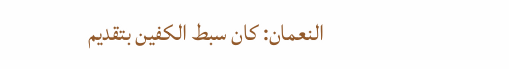النعمان: كان سبط الكفين بتقديم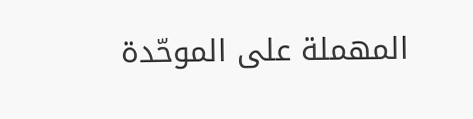المهملة على الموحّدة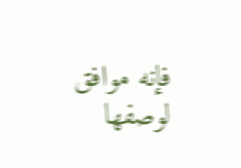فإنه موافق لوصفها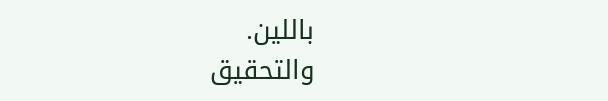باللين.
والتحقيق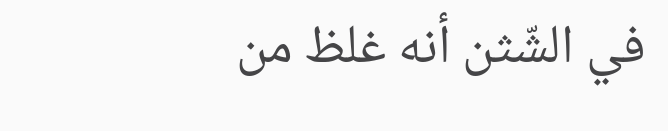في الشّثن أنه غلظ من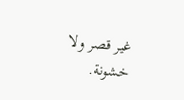غير قصر ولا خشونة.